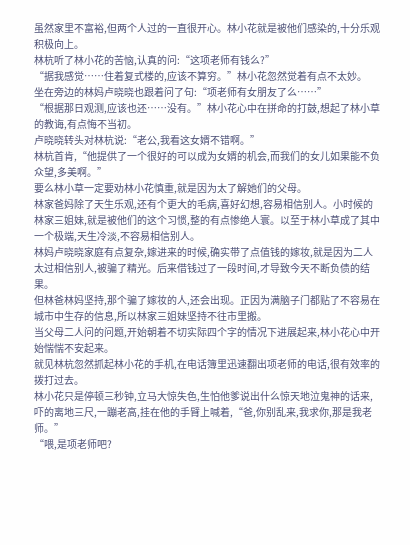虽然家里不富裕,但两个人过的一直很开心。林小花就是被他们感染的,十分乐观积极向上。
林杭听了林小花的苦恼,认真的问:“这项老师有钱么?”
“据我感觉……住着复式楼的,应该不算穷。”林小花忽然觉着有点不太妙。
坐在旁边的林妈卢晓晓也跟着问了句:“项老师有女朋友了么……”
“根据那日观测,应该也还……没有。”林小花心中在拼命的打鼓,想起了林小草的教诲,有点悔不当初。
卢晓晓转头对林杭说:“老公,我看这女婿不错啊。”
林杭首肯,“他提供了一个很好的可以成为女婿的机会,而我们的女儿如果能不负众望,多美啊。”
要么林小草一定要劝林小花慎重,就是因为太了解她们的父母。
林家爸妈除了天生乐观,还有个更大的毛病,喜好幻想,容易相信别人。小时候的林家三姐妹,就是被他们的这个习惯,整的有点惨绝人寰。以至于林小草成了其中一个极端,天生冷淡,不容易相信别人。
林妈卢晓晓家庭有点复杂,嫁进来的时候,确实带了点值钱的嫁妆,就是因为二人太过相信别人,被骗了精光。后来借钱过了一段时间,才导致今天不断负债的结果。
但林爸林妈坚持,那个骗了嫁妆的人,还会出现。正因为满脑子门都贴了不容易在城市中生存的信息,所以林家三姐妹坚持不往市里搬。
当父母二人问的问题,开始朝着不切实际四个字的情况下进展起来,林小花心中开始惴惴不安起来。
就见林杭忽然抓起林小花的手机,在电话簿里迅速翻出项老师的电话,很有效率的拨打过去。
林小花只是停顿三秒钟,立马大惊失色,生怕他爹说出什么惊天地泣鬼神的话来,吓的离地三尺,一蹦老高,挂在他的手臂上喊着,“爸,你别乱来,我求你,那是我老师。”
“喂,是项老师吧?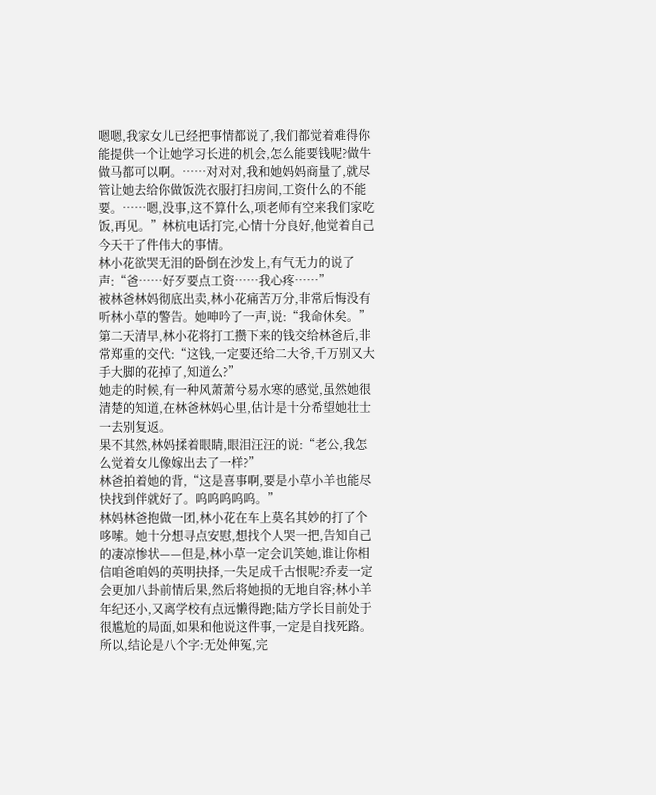嗯嗯,我家女儿已经把事情都说了,我们都觉着难得你能提供一个让她学习长进的机会,怎么能要钱呢?做牛做马都可以啊。……对对对,我和她妈妈商量了,就尽管让她去给你做饭洗衣服打扫房间,工资什么的不能要。……嗯,没事,这不算什么,项老师有空来我们家吃饭,再见。”林杭电话打完,心情十分良好,他觉着自己今天干了件伟大的事情。
林小花欲哭无泪的卧倒在沙发上,有气无力的说了声:“爸……好歹要点工资……我心疼……”
被林爸林妈彻底出卖,林小花痛苦万分,非常后悔没有听林小草的警告。她呻吟了一声,说:“我命休矣。”
第二天清早,林小花将打工攒下来的钱交给林爸后,非常郑重的交代:“这钱,一定要还给二大爷,千万别又大手大脚的花掉了,知道么?”
她走的时候,有一种风萧萧兮易水寒的感觉,虽然她很清楚的知道,在林爸林妈心里,估计是十分希望她壮士一去别复返。
果不其然,林妈揉着眼睛,眼泪汪汪的说:“老公,我怎么觉着女儿像嫁出去了一样?”
林爸拍着她的背,“这是喜事啊,要是小草小羊也能尽快找到伴就好了。呜呜呜呜呜。”
林妈林爸抱做一团,林小花在车上莫名其妙的打了个哆嗦。她十分想寻点安慰,想找个人哭一把,告知自己的凄凉惨状——但是,林小草一定会讥笑她,谁让你相信咱爸咱妈的英明抉择,一失足成千古恨呢?乔麦一定会更加八卦前情后果,然后将她损的无地自容;林小羊年纪还小,又离学校有点远懒得跑;陆方学长目前处于很尴尬的局面,如果和他说这件事,一定是自找死路。
所以,结论是八个字:无处伸冤,完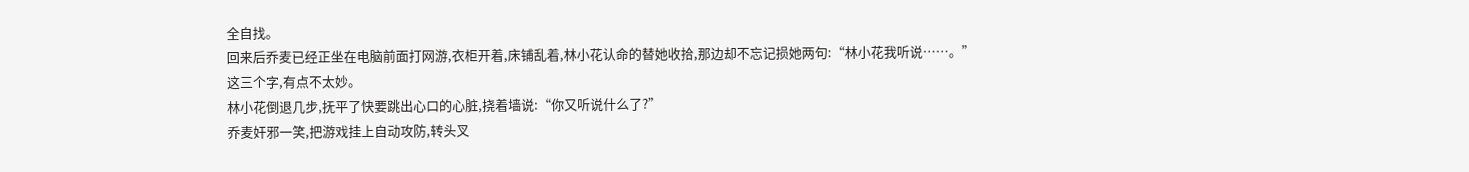全自找。
回来后乔麦已经正坐在电脑前面打网游,衣柜开着,床铺乱着,林小花认命的替她收拾,那边却不忘记损她两句:“林小花我听说……。”
这三个字,有点不太妙。
林小花倒退几步,抚平了快要跳出心口的心脏,挠着墙说:“你又听说什么了?”
乔麦奸邪一笑,把游戏挂上自动攻防,转头叉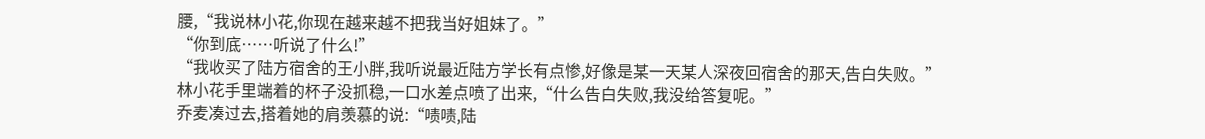腰,“我说林小花,你现在越来越不把我当好姐妹了。”
“你到底……听说了什么!”
“我收买了陆方宿舍的王小胖,我听说最近陆方学长有点惨,好像是某一天某人深夜回宿舍的那天,告白失败。”
林小花手里端着的杯子没抓稳,一口水差点喷了出来,“什么告白失败,我没给答复呢。”
乔麦凑过去,搭着她的肩羡慕的说:“啧啧,陆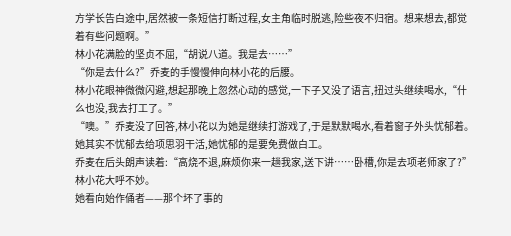方学长告白途中,居然被一条短信打断过程,女主角临时脱逃,险些夜不归宿。想来想去,都觉着有些问题啊。”
林小花满脸的坚贞不屈,“胡说八道。我是去……”
“你是去什么?”乔麦的手慢慢伸向林小花的后腰。
林小花眼神微微闪避,想起那晚上忽然心动的感觉,一下子又没了语言,扭过头继续喝水,“什么也没,我去打工了。”
“噢。”乔麦没了回答,林小花以为她是继续打游戏了,于是默默喝水,看着窗子外头忧郁着。
她其实不忧郁去给项思羽干活,她忧郁的是要免费做白工。
乔麦在后头朗声读着:“高烧不退,麻烦你来一趟我家,送下讲……卧槽,你是去项老师家了?”
林小花大呼不妙。
她看向始作俑者——那个坏了事的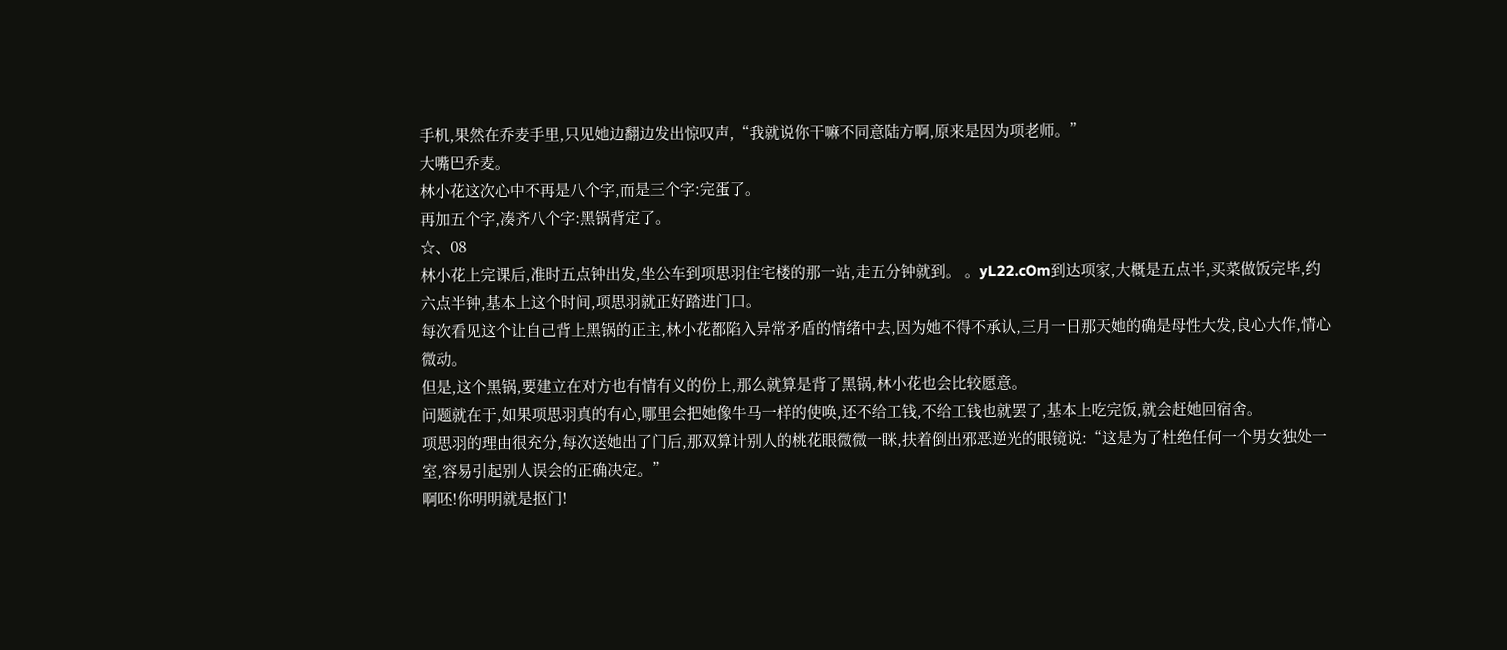手机,果然在乔麦手里,只见她边翻边发出惊叹声,“我就说你干嘛不同意陆方啊,原来是因为项老师。”
大嘴巴乔麦。
林小花这次心中不再是八个字,而是三个字:完蛋了。
再加五个字,凑齐八个字:黑锅背定了。
☆、08
林小花上完课后,准时五点钟出发,坐公车到项思羽住宅楼的那一站,走五分钟就到。 。yL22.cOm到达项家,大概是五点半,买菜做饭完毕,约六点半钟,基本上这个时间,项思羽就正好踏进门口。
每次看见这个让自己背上黑锅的正主,林小花都陷入异常矛盾的情绪中去,因为她不得不承认,三月一日那天她的确是母性大发,良心大作,情心微动。
但是,这个黑锅,要建立在对方也有情有义的份上,那么就算是背了黑锅,林小花也会比较愿意。
问题就在于,如果项思羽真的有心,哪里会把她像牛马一样的使唤,还不给工钱,不给工钱也就罢了,基本上吃完饭,就会赶她回宿舍。
项思羽的理由很充分,每次送她出了门后,那双算计别人的桃花眼微微一眯,扶着倒出邪恶逆光的眼镜说:“这是为了杜绝任何一个男女独处一室,容易引起别人误会的正确决定。”
啊呸!你明明就是抠门!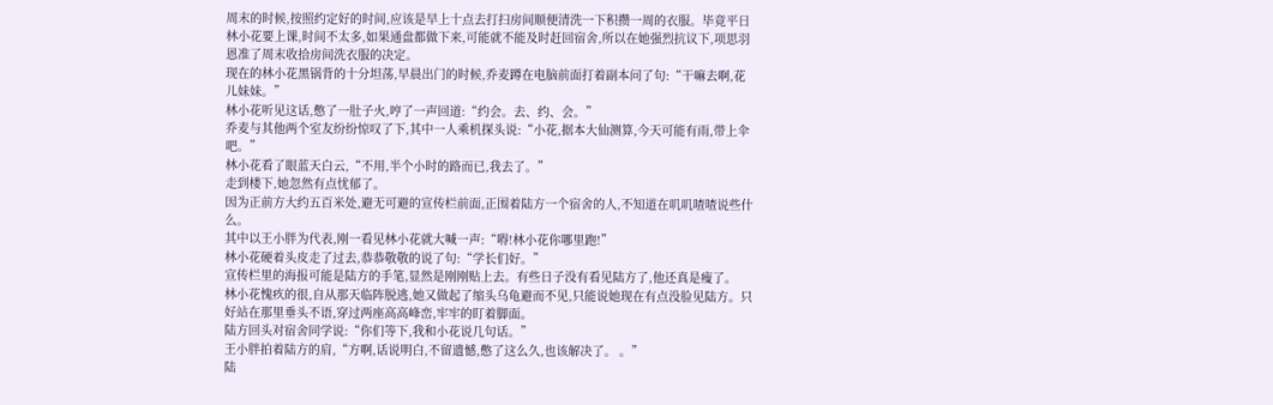周末的时候,按照约定好的时间,应该是早上十点去打扫房间顺便清洗一下积攒一周的衣服。毕竟平日林小花要上课,时间不太多,如果通盘都做下来,可能就不能及时赶回宿舍,所以在她强烈抗议下,项思羽恩准了周末收拾房间洗衣服的决定。
现在的林小花黑锅背的十分坦荡,早晨出门的时候,乔麦蹲在电脑前面打着副本问了句:“干嘛去啊,花儿妹妹。”
林小花听见这话,憋了一肚子火,哼了一声回道:“约会。去、约、会。”
乔麦与其他两个室友纷纷惊叹了下,其中一人乘机探头说:“小花,据本大仙测算,今天可能有雨,带上伞吧。”
林小花看了眼蓝天白云,“不用,半个小时的路而已,我去了。”
走到楼下,她忽然有点忧郁了。
因为正前方大约五百米处,避无可避的宣传栏前面,正围着陆方一个宿舍的人,不知道在叽叽喳喳说些什么。
其中以王小胖为代表,刚一看见林小花就大喊一声:“嘚!林小花你哪里跑!”
林小花硬着头皮走了过去,恭恭敬敬的说了句:“学长们好。”
宣传栏里的海报可能是陆方的手笔,显然是刚刚贴上去。有些日子没有看见陆方了,他还真是瘦了。
林小花愧疚的很,自从那天临阵脱逃,她又做起了缩头乌龟避而不见,只能说她现在有点没脸见陆方。只好站在那里垂头不语,穿过两座高高峰峦,牢牢的盯着脚面。
陆方回头对宿舍同学说:“你们等下,我和小花说几句话。”
王小胖拍着陆方的肩,“方啊,话说明白,不留遗憾,憋了这么久,也该解决了。 。”
陆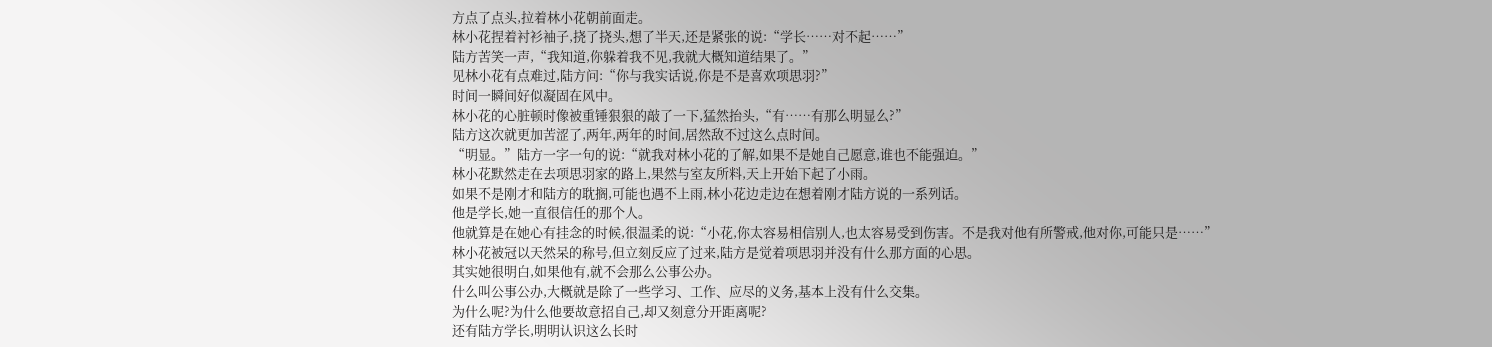方点了点头,拉着林小花朝前面走。
林小花捏着衬衫袖子,挠了挠头,想了半天,还是紧张的说:“学长……对不起……”
陆方苦笑一声,“我知道,你躲着我不见,我就大概知道结果了。”
见林小花有点难过,陆方问:“你与我实话说,你是不是喜欢项思羽?”
时间一瞬间好似凝固在风中。
林小花的心脏顿时像被重锤狠狠的敲了一下,猛然抬头,“有……有那么明显么?”
陆方这次就更加苦涩了,两年,两年的时间,居然敌不过这么点时间。
“明显。”陆方一字一句的说:“就我对林小花的了解,如果不是她自己愿意,谁也不能强迫。”
林小花默然走在去项思羽家的路上,果然与室友所料,天上开始下起了小雨。
如果不是刚才和陆方的耽搁,可能也遇不上雨,林小花边走边在想着刚才陆方说的一系列话。
他是学长,她一直很信任的那个人。
他就算是在她心有挂念的时候,很温柔的说:“小花,你太容易相信别人,也太容易受到伤害。不是我对他有所警戒,他对你,可能只是……”
林小花被冠以天然呆的称号,但立刻反应了过来,陆方是觉着项思羽并没有什么那方面的心思。
其实她很明白,如果他有,就不会那么公事公办。
什么叫公事公办,大概就是除了一些学习、工作、应尽的义务,基本上没有什么交集。
为什么呢?为什么他要故意招自己,却又刻意分开距离呢?
还有陆方学长,明明认识这么长时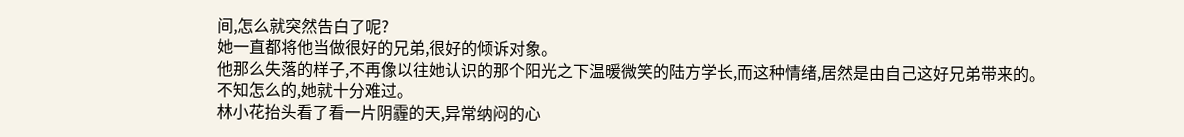间,怎么就突然告白了呢?
她一直都将他当做很好的兄弟,很好的倾诉对象。
他那么失落的样子,不再像以往她认识的那个阳光之下温暖微笑的陆方学长,而这种情绪,居然是由自己这好兄弟带来的。
不知怎么的,她就十分难过。
林小花抬头看了看一片阴霾的天,异常纳闷的心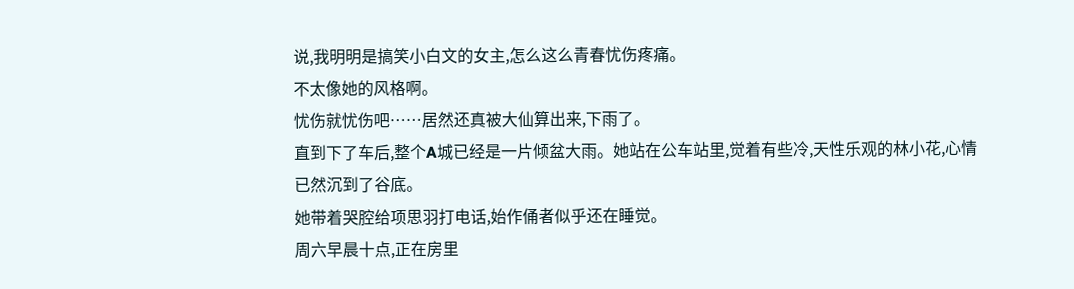说,我明明是搞笑小白文的女主,怎么这么青春忧伤疼痛。
不太像她的风格啊。
忧伤就忧伤吧……居然还真被大仙算出来,下雨了。
直到下了车后,整个A城已经是一片倾盆大雨。她站在公车站里,觉着有些冷,天性乐观的林小花,心情已然沉到了谷底。
她带着哭腔给项思羽打电话,始作俑者似乎还在睡觉。
周六早晨十点,正在房里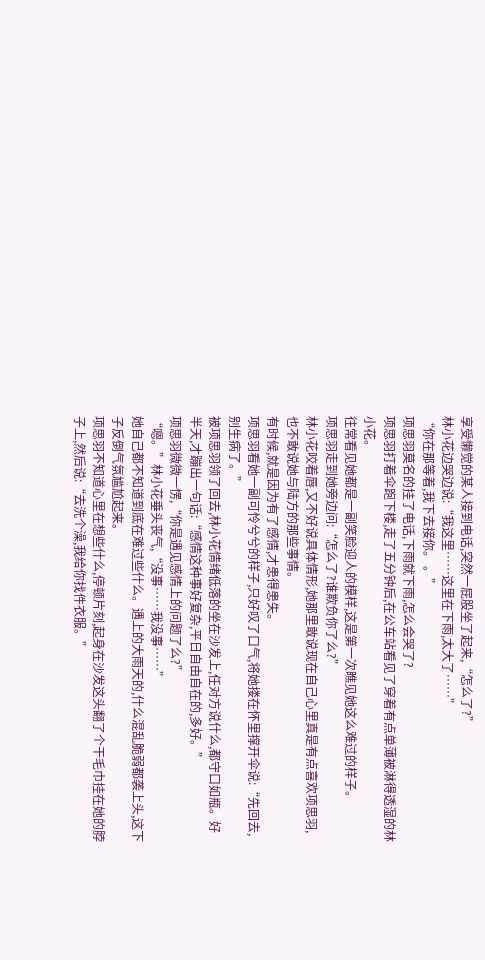享受懒觉的某人接到电话,突然一屁股坐了起来,“怎么了?”
林小花边哭边说:“我这里……这里在下雨,太大了……”
“你在那等着,我下去接你。 。”
项思羽莫名的挂了电话,下雨就下雨,怎么会哭了?
项思羽打着伞跑下楼,走了五分钟后,在公车站看见了穿着有点单薄被淋得透湿的林小花。
往常看见她都是一副笑脸迎人的模样,这是第一次瞧见她这么难过的样子。
项思羽走到她旁边问:“怎么了?谁欺负你了么?”
林小花咬着唇,又不好说具体情形,她那里敢说现在自己心里真是有点喜欢项思羽,也不敢说她与陆方的那些事情。
有时候,就是因为有了感情,才患得患失。
项思羽看她一副可怜兮兮的样子,只好叹了口气,将她搂在怀里撑开伞说:“先回去,别生病了。”
被项思羽领了回去,林小花情绪低落的坐在沙发上,任对方说什么,都守口如瓶。好半天,才蹦出一句话:“感情这种事好复杂,平日自由自在的,多好。”
项思羽微微一愣,“你是遇见感情上的问题了么?”
“嗯。”林小花垂头丧气,“没事……我没事……”
她自己都不知道到底在难过些什么。遇上的大雨天的,什么混乱脆弱都袭上头,这下子反倒气氛尴尬起来。
项思羽不知道心里在想些什么,停顿片刻,起身在沙发这头翻了个干毛巾挂在她的脖子上,然后说:“去洗个澡,我给你找件衣服。”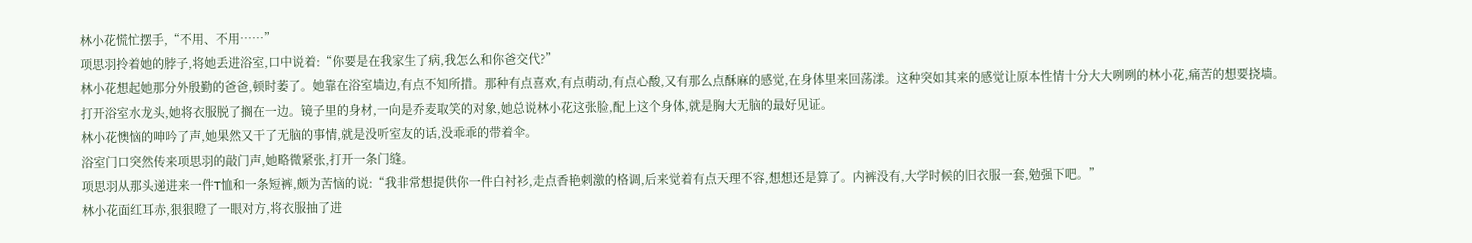林小花慌忙摆手,“不用、不用……”
项思羽拎着她的脖子,将她丢进浴室,口中说着:“你要是在我家生了病,我怎么和你爸交代?”
林小花想起她那分外殷勤的爸爸,顿时萎了。她靠在浴室墙边,有点不知所措。那种有点喜欢,有点萌动,有点心酸,又有那么点酥麻的感觉,在身体里来回荡漾。这种突如其来的感觉让原本性情十分大大咧咧的林小花,痛苦的想要挠墙。
打开浴室水龙头,她将衣服脱了搁在一边。镜子里的身材,一向是乔麦取笑的对象,她总说林小花这张脸,配上这个身体,就是胸大无脑的最好见证。
林小花懊恼的呻吟了声,她果然又干了无脑的事情,就是没听室友的话,没乖乖的带着伞。
浴室门口突然传来项思羽的敲门声,她略微紧张,打开一条门缝。
项思羽从那头递进来一件T恤和一条短裤,颇为苦恼的说:“我非常想提供你一件白衬衫,走点香艳刺激的格调,后来觉着有点天理不容,想想还是算了。内裤没有,大学时候的旧衣服一套,勉强下吧。”
林小花面红耳赤,狠狠瞪了一眼对方,将衣服抽了进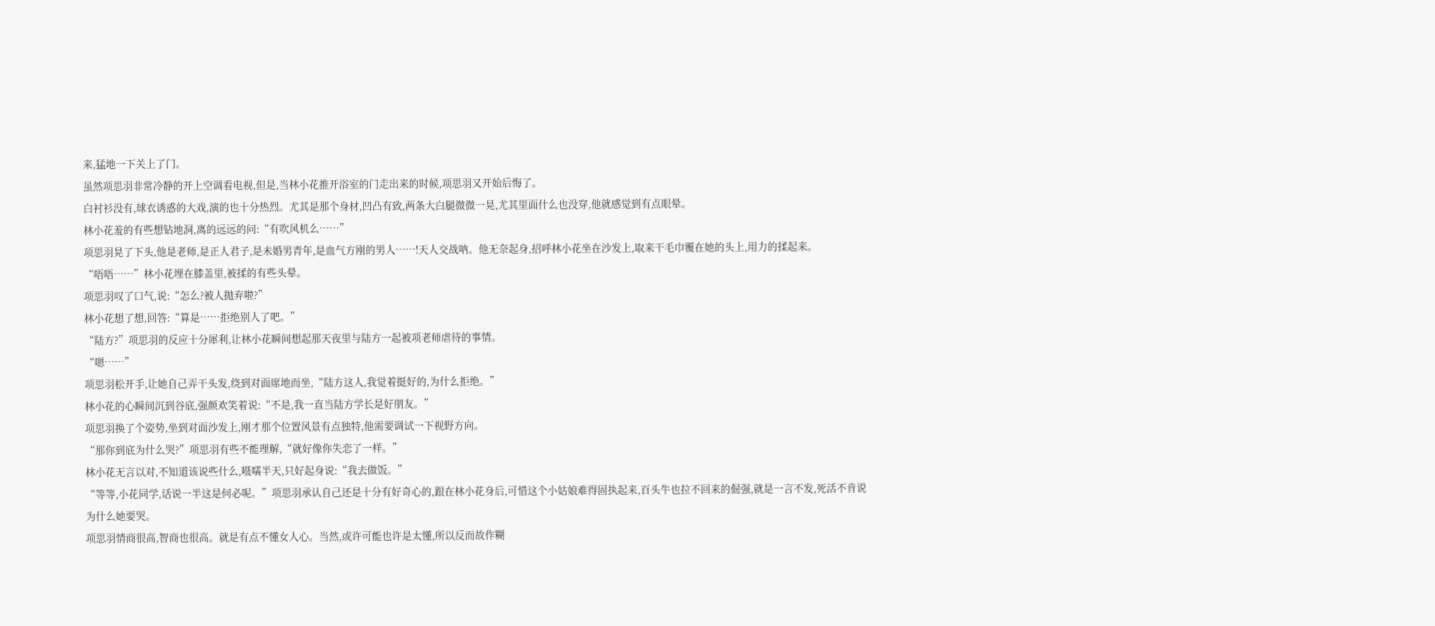来,猛地一下关上了门。
虽然项思羽非常冷静的开上空调看电视,但是,当林小花推开浴室的门走出来的时候,项思羽又开始后悔了。
白衬衫没有,球衣诱惑的大戏,演的也十分热烈。尤其是那个身材,凹凸有致,两条大白腿微微一晃,尤其里面什么也没穿,他就感觉到有点眼晕。
林小花羞的有些想钻地洞,离的远远的问:“有吹风机么……”
项思羽晃了下头,他是老师,是正人君子,是未婚男青年,是血气方刚的男人……!天人交战呐。他无奈起身,招呼林小花坐在沙发上,取来干毛巾覆在她的头上,用力的揉起来。
“唔唔……”林小花埋在膝盖里,被揉的有些头晕。
项思羽叹了口气,说:“怎么?被人抛弃啦?”
林小花想了想,回答:“算是……拒绝别人了吧。”
“陆方?”项思羽的反应十分犀利,让林小花瞬间想起那天夜里与陆方一起被项老师虐待的事情。
“嗯……”
项思羽松开手,让她自己弄干头发,绕到对面席地而坐,“陆方这人,我觉着挺好的,为什么拒绝。”
林小花的心瞬间沉到谷底,强颜欢笑着说:“不是,我一直当陆方学长是好朋友。”
项思羽换了个姿势,坐到对面沙发上,刚才那个位置风景有点独特,他需要调试一下视野方向。
“那你到底为什么哭?”项思羽有些不能理解,“就好像你失恋了一样。”
林小花无言以对,不知道该说些什么,嗫嚅半天,只好起身说:“我去做饭。”
“等等,小花同学,话说一半这是何必呢。”项思羽承认自己还是十分有好奇心的,跟在林小花身后,可惜这个小姑娘难得固执起来,百头牛也拉不回来的倔强,就是一言不发,死活不肯说为什么她要哭。
项思羽情商很高,智商也很高。就是有点不懂女人心。当然,或许可能也许是太懂,所以反而故作糊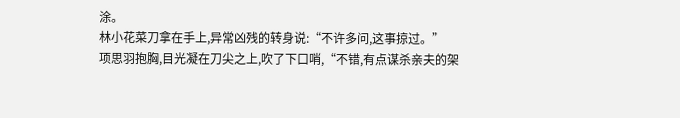涂。
林小花菜刀拿在手上,异常凶残的转身说:“不许多问,这事掠过。”
项思羽抱胸,目光凝在刀尖之上,吹了下口哨,“不错,有点谋杀亲夫的架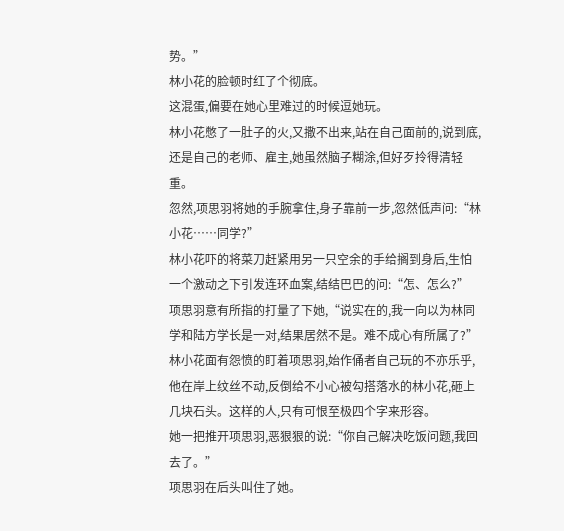势。”
林小花的脸顿时红了个彻底。
这混蛋,偏要在她心里难过的时候逗她玩。
林小花憋了一肚子的火,又撒不出来,站在自己面前的,说到底,还是自己的老师、雇主,她虽然脑子糊涂,但好歹拎得清轻重。
忽然,项思羽将她的手腕拿住,身子靠前一步,忽然低声问:“林小花……同学?”
林小花吓的将菜刀赶紧用另一只空余的手给搁到身后,生怕一个激动之下引发连环血案,结结巴巴的问:“怎、怎么?”
项思羽意有所指的打量了下她,“说实在的,我一向以为林同学和陆方学长是一对,结果居然不是。难不成心有所属了?”
林小花面有怨愤的盯着项思羽,始作俑者自己玩的不亦乐乎,他在岸上纹丝不动,反倒给不小心被勾搭落水的林小花,砸上几块石头。这样的人,只有可恨至极四个字来形容。
她一把推开项思羽,恶狠狠的说:“你自己解决吃饭问题,我回去了。”
项思羽在后头叫住了她。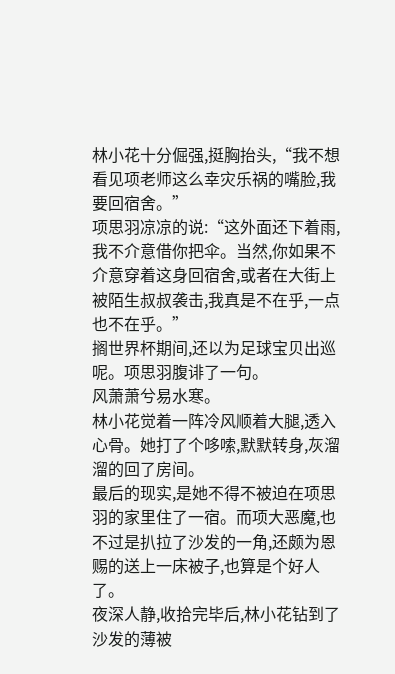林小花十分倔强,挺胸抬头,“我不想看见项老师这么幸灾乐祸的嘴脸,我要回宿舍。”
项思羽凉凉的说:“这外面还下着雨,我不介意借你把伞。当然,你如果不介意穿着这身回宿舍,或者在大街上被陌生叔叔袭击,我真是不在乎,一点也不在乎。”
搁世界杯期间,还以为足球宝贝出巡呢。项思羽腹诽了一句。
风萧萧兮易水寒。
林小花觉着一阵冷风顺着大腿,透入心骨。她打了个哆嗦,默默转身,灰溜溜的回了房间。
最后的现实,是她不得不被迫在项思羽的家里住了一宿。而项大恶魔,也不过是扒拉了沙发的一角,还颇为恩赐的送上一床被子,也算是个好人了。
夜深人静,收拾完毕后,林小花钻到了沙发的薄被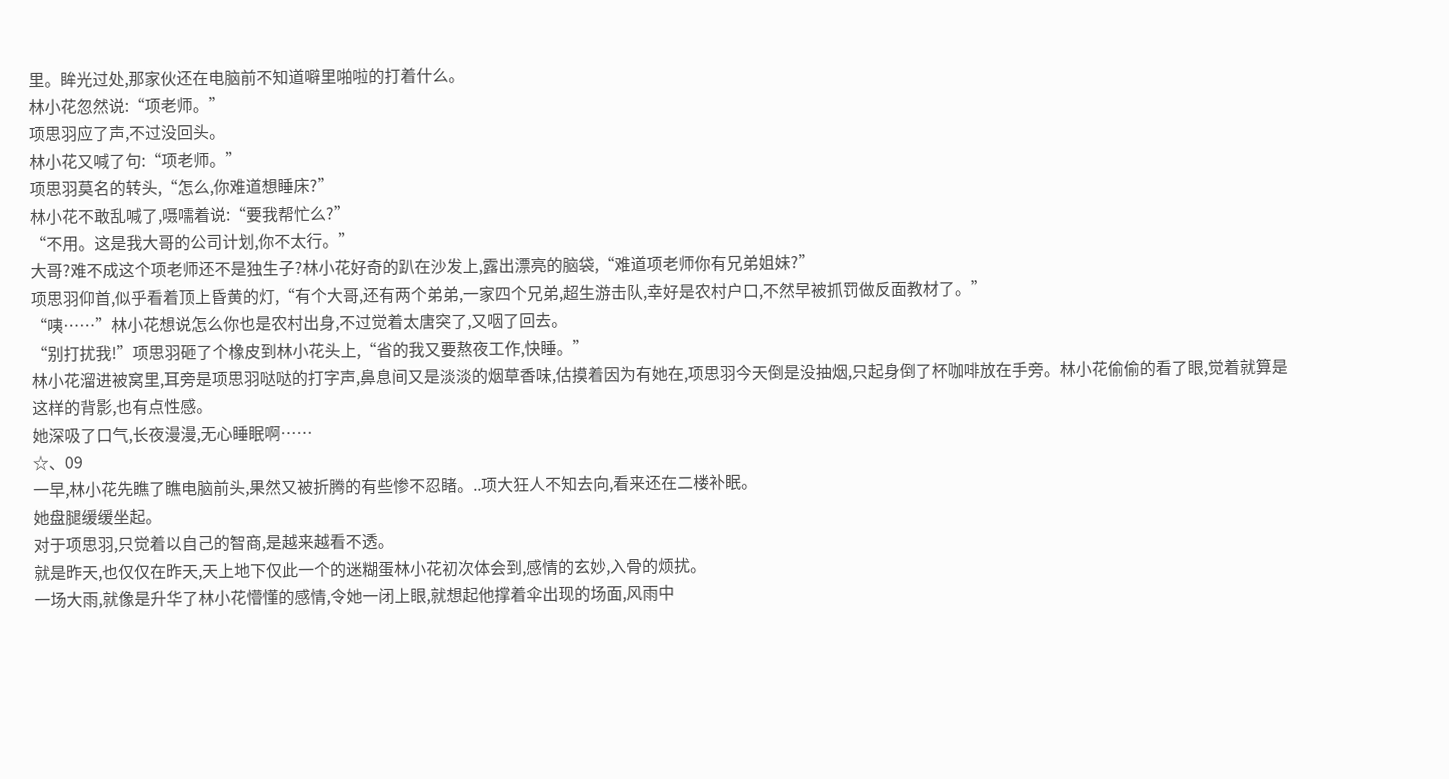里。眸光过处,那家伙还在电脑前不知道噼里啪啦的打着什么。
林小花忽然说:“项老师。”
项思羽应了声,不过没回头。
林小花又喊了句:“项老师。”
项思羽莫名的转头,“怎么,你难道想睡床?”
林小花不敢乱喊了,嗫嚅着说:“要我帮忙么?”
“不用。这是我大哥的公司计划,你不太行。”
大哥?难不成这个项老师还不是独生子?林小花好奇的趴在沙发上,露出漂亮的脑袋,“难道项老师你有兄弟姐妹?”
项思羽仰首,似乎看着顶上昏黄的灯,“有个大哥,还有两个弟弟,一家四个兄弟,超生游击队,幸好是农村户口,不然早被抓罚做反面教材了。”
“咦……”林小花想说怎么你也是农村出身,不过觉着太唐突了,又咽了回去。
“别打扰我!”项思羽砸了个橡皮到林小花头上,“省的我又要熬夜工作,快睡。”
林小花溜进被窝里,耳旁是项思羽哒哒的打字声,鼻息间又是淡淡的烟草香味,估摸着因为有她在,项思羽今天倒是没抽烟,只起身倒了杯咖啡放在手旁。林小花偷偷的看了眼,觉着就算是这样的背影,也有点性感。
她深吸了口气,长夜漫漫,无心睡眠啊……
☆、09
一早,林小花先瞧了瞧电脑前头,果然又被折腾的有些惨不忍睹。..项大狂人不知去向,看来还在二楼补眠。
她盘腿缓缓坐起。
对于项思羽,只觉着以自己的智商,是越来越看不透。
就是昨天,也仅仅在昨天,天上地下仅此一个的迷糊蛋林小花初次体会到,感情的玄妙,入骨的烦扰。
一场大雨,就像是升华了林小花懵懂的感情,令她一闭上眼,就想起他撑着伞出现的场面,风雨中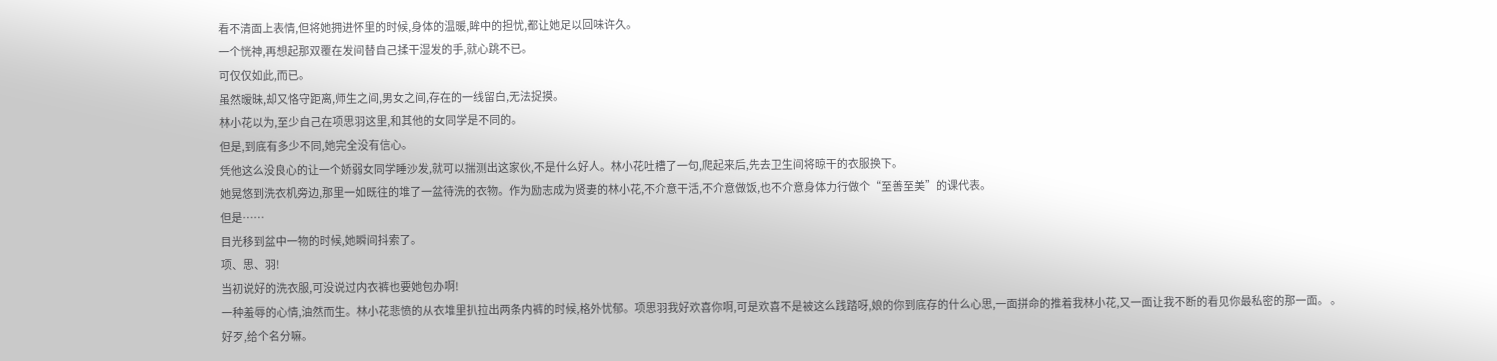看不清面上表情,但将她拥进怀里的时候,身体的温暖,眸中的担忧,都让她足以回味许久。
一个恍神,再想起那双覆在发间替自己揉干湿发的手,就心跳不已。
可仅仅如此,而已。
虽然暧昧,却又恪守距离,师生之间,男女之间,存在的一线留白,无法捉摸。
林小花以为,至少自己在项思羽这里,和其他的女同学是不同的。
但是,到底有多少不同,她完全没有信心。
凭他这么没良心的让一个娇弱女同学睡沙发,就可以揣测出这家伙,不是什么好人。林小花吐槽了一句,爬起来后,先去卫生间将晾干的衣服换下。
她晃悠到洗衣机旁边,那里一如既往的堆了一盆待洗的衣物。作为励志成为贤妻的林小花,不介意干活,不介意做饭,也不介意身体力行做个“至善至美”的课代表。
但是……
目光移到盆中一物的时候,她瞬间抖索了。
项、思、羽!
当初说好的洗衣服,可没说过内衣裤也要她包办啊!
一种羞辱的心情,油然而生。林小花悲愤的从衣堆里扒拉出两条内裤的时候,格外忧郁。项思羽我好欢喜你啊,可是欢喜不是被这么践踏呀,娘的你到底存的什么心思,一面拼命的推着我林小花,又一面让我不断的看见你最私密的那一面。 。
好歹,给个名分嘛。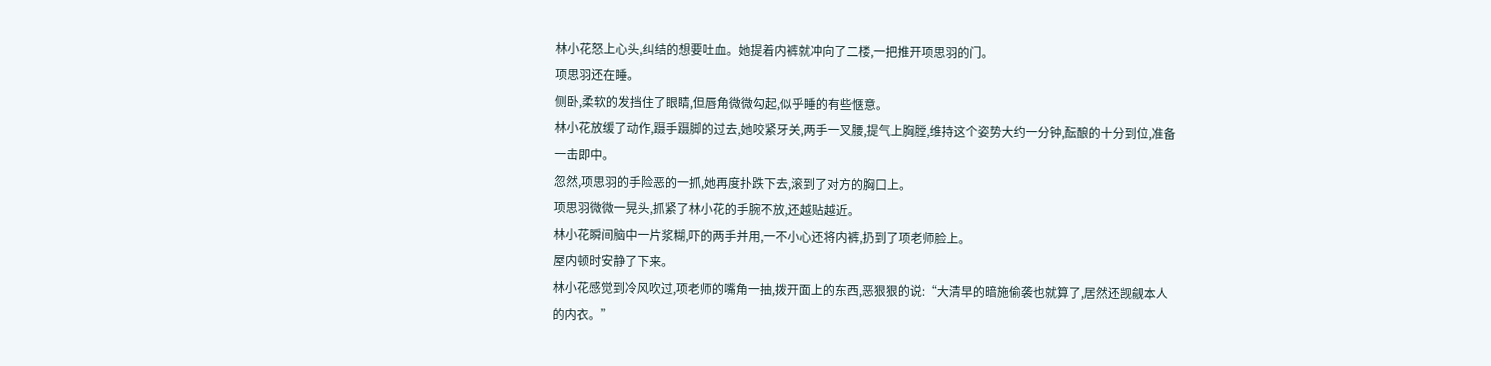林小花怒上心头,纠结的想要吐血。她提着内裤就冲向了二楼,一把推开项思羽的门。
项思羽还在睡。
侧卧,柔软的发挡住了眼睛,但唇角微微勾起,似乎睡的有些惬意。
林小花放缓了动作,蹑手蹑脚的过去,她咬紧牙关,两手一叉腰,提气上胸膛,维持这个姿势大约一分钟,酝酿的十分到位,准备一击即中。
忽然,项思羽的手险恶的一抓,她再度扑跌下去,滚到了对方的胸口上。
项思羽微微一晃头,抓紧了林小花的手腕不放,还越贴越近。
林小花瞬间脑中一片浆糊,吓的两手并用,一不小心还将内裤,扔到了项老师脸上。
屋内顿时安静了下来。
林小花感觉到冷风吹过,项老师的嘴角一抽,拨开面上的东西,恶狠狠的说:“大清早的暗施偷袭也就算了,居然还觊觎本人的内衣。”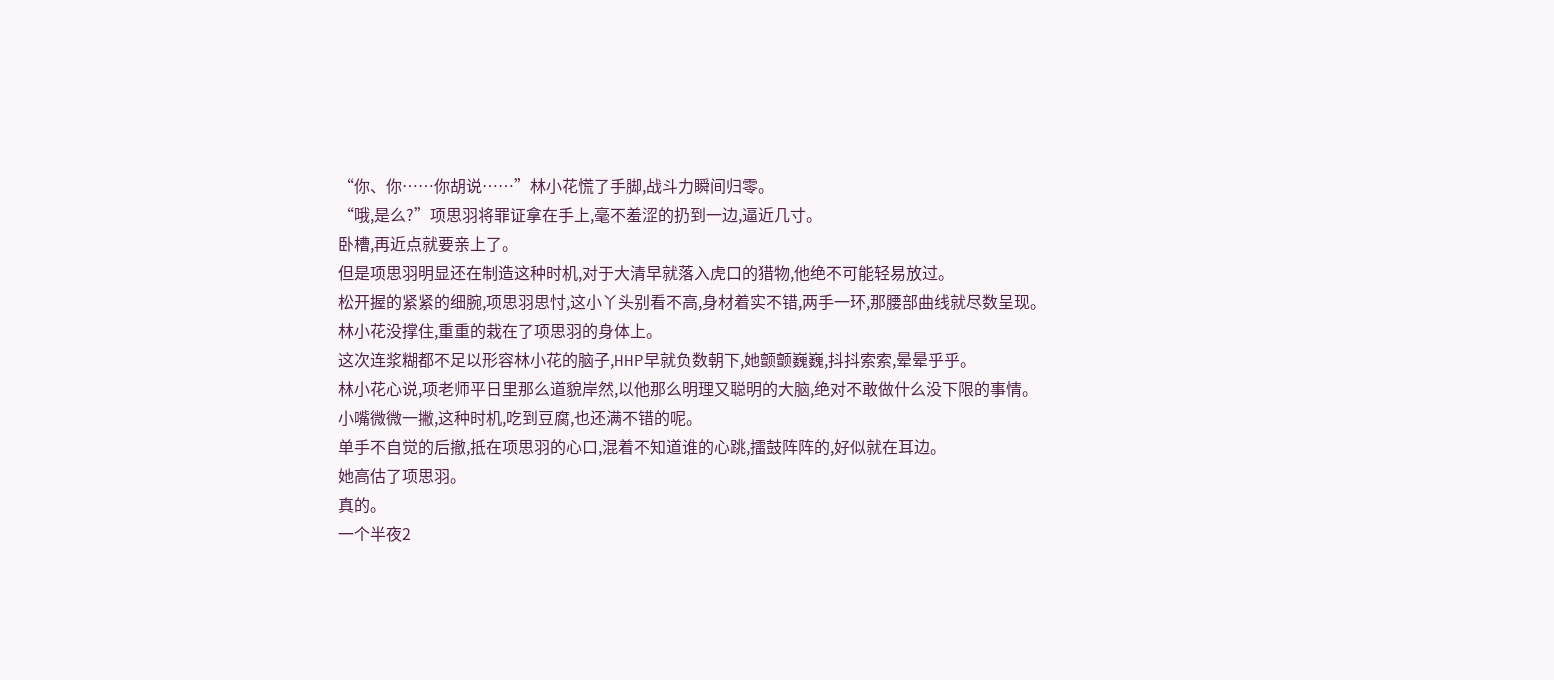“你、你……你胡说……”林小花慌了手脚,战斗力瞬间归零。
“哦,是么?”项思羽将罪证拿在手上,毫不羞涩的扔到一边,逼近几寸。
卧槽,再近点就要亲上了。
但是项思羽明显还在制造这种时机,对于大清早就落入虎口的猎物,他绝不可能轻易放过。
松开握的紧紧的细腕,项思羽思忖,这小丫头别看不高,身材着实不错,两手一环,那腰部曲线就尽数呈现。
林小花没撑住,重重的栽在了项思羽的身体上。
这次连浆糊都不足以形容林小花的脑子,HHP早就负数朝下,她颤颤巍巍,抖抖索索,晕晕乎乎。
林小花心说,项老师平日里那么道貌岸然,以他那么明理又聪明的大脑,绝对不敢做什么没下限的事情。
小嘴微微一撇,这种时机,吃到豆腐,也还满不错的呢。
单手不自觉的后撤,抵在项思羽的心口,混着不知道谁的心跳,擂鼓阵阵的,好似就在耳边。
她高估了项思羽。
真的。
一个半夜2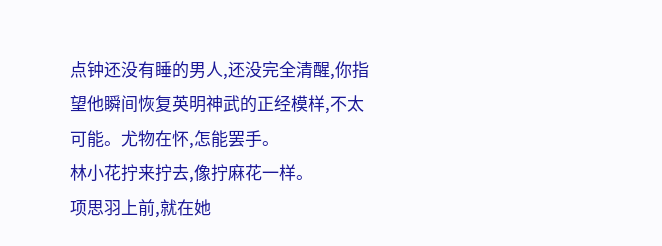点钟还没有睡的男人,还没完全清醒,你指望他瞬间恢复英明神武的正经模样,不太可能。尤物在怀,怎能罢手。
林小花拧来拧去,像拧麻花一样。
项思羽上前,就在她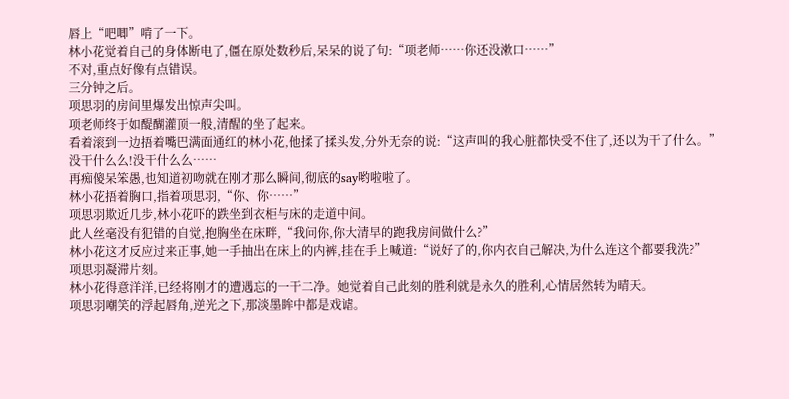唇上“吧唧”啃了一下。
林小花觉着自己的身体断电了,僵在原处数秒后,呆呆的说了句:“项老师……你还没漱口……”
不对,重点好像有点错误。
三分钟之后。
项思羽的房间里爆发出惊声尖叫。
项老师终于如醍醐灌顶一般,清醒的坐了起来。
看着滚到一边捂着嘴巴满面通红的林小花,他揉了揉头发,分外无奈的说:“这声叫的我心脏都快受不住了,还以为干了什么。”
没干什么么!没干什么么……
再痴傻呆笨愚,也知道初吻就在刚才那么瞬间,彻底的say哟啦啦了。
林小花捂着胸口,指着项思羽,“你、你……”
项思羽欺近几步,林小花吓的跌坐到衣柜与床的走道中间。
此人丝毫没有犯错的自觉,抱胸坐在床畔,“我问你,你大清早的跑我房间做什么?”
林小花这才反应过来正事,她一手抽出在床上的内裤,挂在手上喊道:“说好了的,你内衣自己解决,为什么连这个都要我洗?”
项思羽凝滞片刻。
林小花得意洋洋,已经将刚才的遭遇忘的一干二净。她觉着自己此刻的胜利就是永久的胜利,心情居然转为晴天。
项思羽嘲笑的浮起唇角,逆光之下,那淡墨眸中都是戏谑。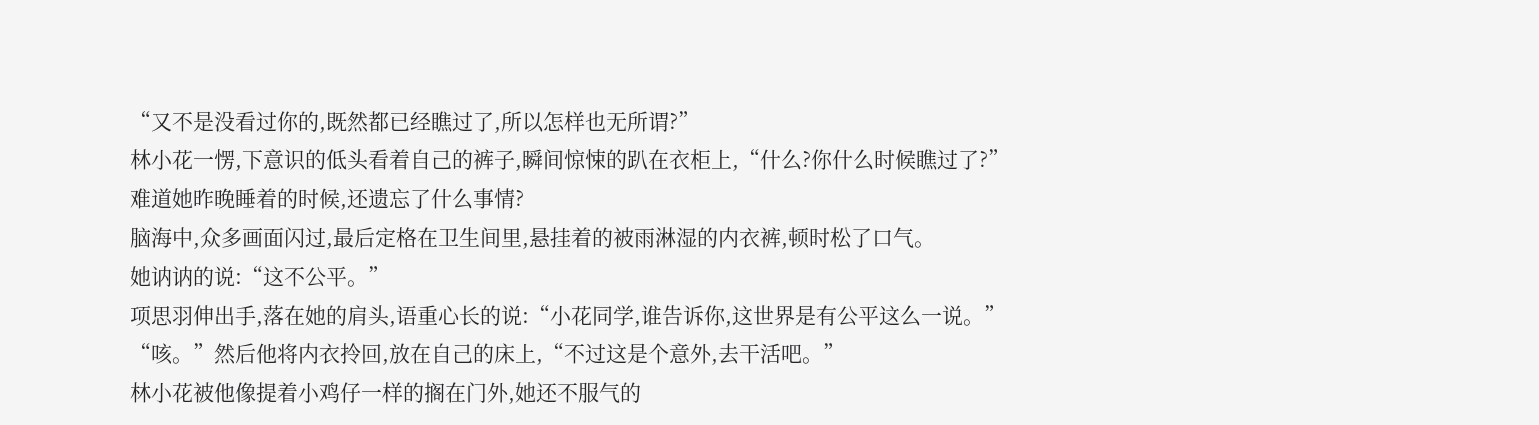“又不是没看过你的,既然都已经瞧过了,所以怎样也无所谓?”
林小花一愣,下意识的低头看着自己的裤子,瞬间惊悚的趴在衣柜上,“什么?你什么时候瞧过了?”
难道她昨晚睡着的时候,还遗忘了什么事情?
脑海中,众多画面闪过,最后定格在卫生间里,悬挂着的被雨淋湿的内衣裤,顿时松了口气。
她讷讷的说:“这不公平。”
项思羽伸出手,落在她的肩头,语重心长的说:“小花同学,谁告诉你,这世界是有公平这么一说。”
“咳。”然后他将内衣拎回,放在自己的床上,“不过这是个意外,去干活吧。”
林小花被他像提着小鸡仔一样的搁在门外,她还不服气的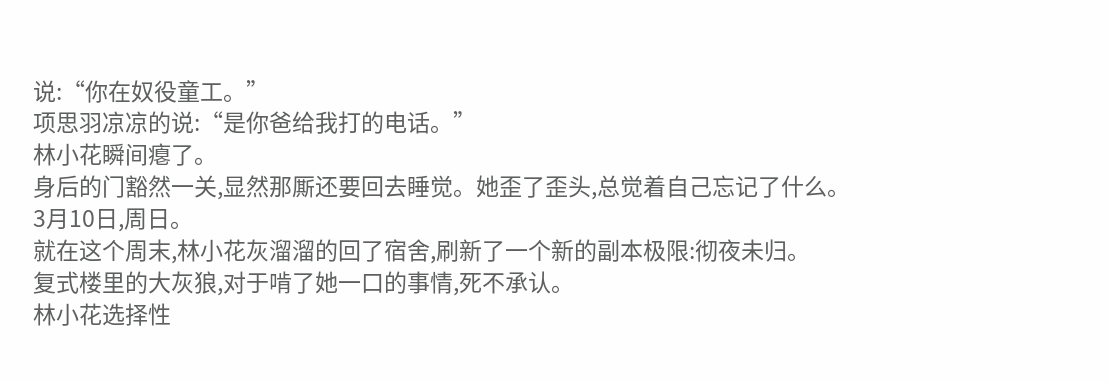说:“你在奴役童工。”
项思羽凉凉的说:“是你爸给我打的电话。”
林小花瞬间瘪了。
身后的门豁然一关,显然那厮还要回去睡觉。她歪了歪头,总觉着自己忘记了什么。
3月10日,周日。
就在这个周末,林小花灰溜溜的回了宿舍,刷新了一个新的副本极限:彻夜未归。
复式楼里的大灰狼,对于啃了她一口的事情,死不承认。
林小花选择性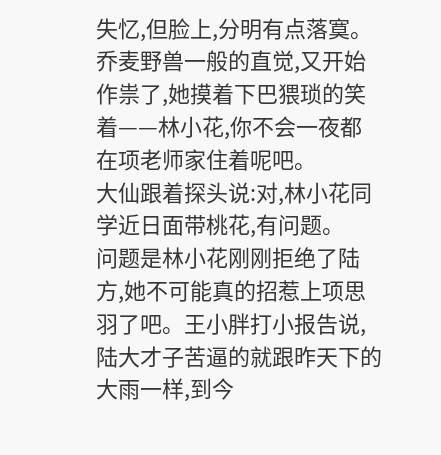失忆,但脸上,分明有点落寞。
乔麦野兽一般的直觉,又开始作祟了,她摸着下巴猥琐的笑着——林小花,你不会一夜都在项老师家住着呢吧。
大仙跟着探头说:对,林小花同学近日面带桃花,有问题。
问题是林小花刚刚拒绝了陆方,她不可能真的招惹上项思羽了吧。王小胖打小报告说,陆大才子苦逼的就跟昨天下的大雨一样,到今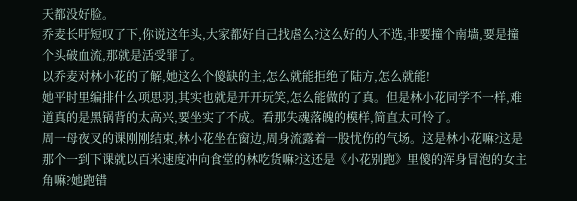天都没好脸。
乔麦长吁短叹了下,你说这年头,大家都好自己找虐么?这么好的人不选,非要撞个南墙,要是撞个头破血流,那就是活受罪了。
以乔麦对林小花的了解,她这么个傻缺的主,怎么就能拒绝了陆方,怎么就能!
她平时里编排什么项思羽,其实也就是开开玩笑,怎么能做的了真。但是林小花同学不一样,难道真的是黑锅背的太高兴,要坐实了不成。看那失魂落魄的模样,简直太可怜了。
周一母夜叉的课刚刚结束,林小花坐在窗边,周身流露着一股忧伤的气场。这是林小花嘛?这是那个一到下课就以百米速度冲向食堂的林吃货嘛?这还是《小花别跑》里傻的浑身冒泡的女主角嘛?她跑错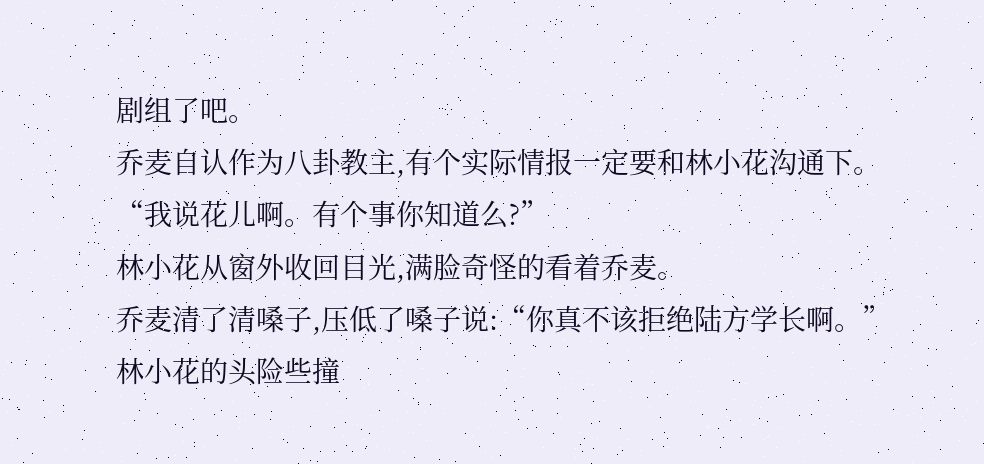剧组了吧。
乔麦自认作为八卦教主,有个实际情报一定要和林小花沟通下。
“我说花儿啊。有个事你知道么?”
林小花从窗外收回目光,满脸奇怪的看着乔麦。
乔麦清了清嗓子,压低了嗓子说:“你真不该拒绝陆方学长啊。”
林小花的头险些撞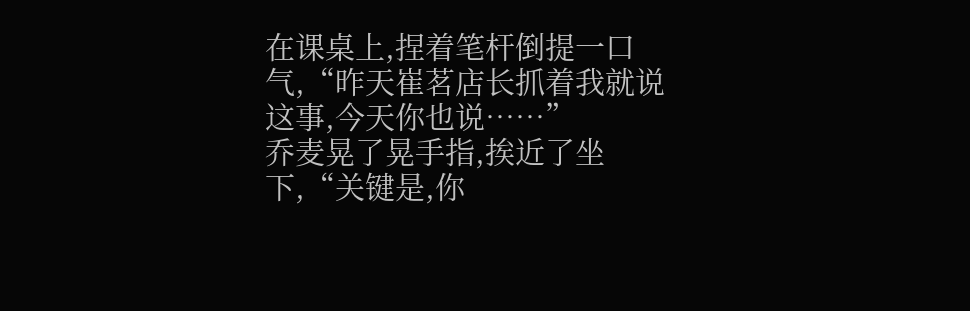在课桌上,捏着笔杆倒提一口气,“昨天崔茗店长抓着我就说这事,今天你也说……”
乔麦晃了晃手指,挨近了坐下,“关键是,你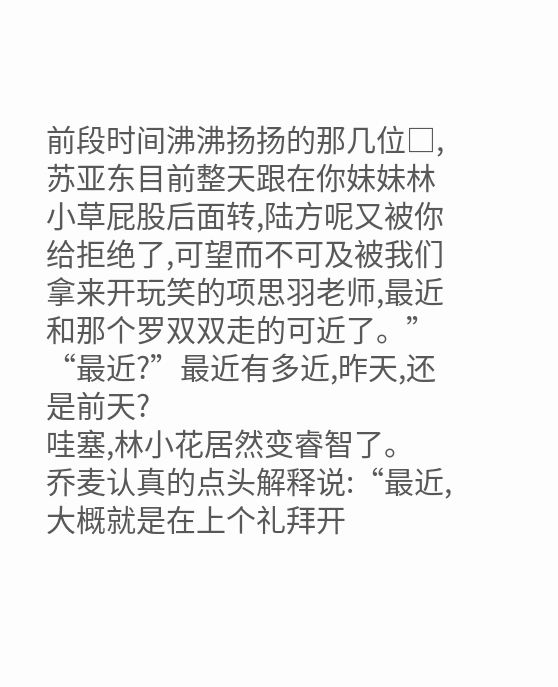前段时间沸沸扬扬的那几位□,苏亚东目前整天跟在你妹妹林小草屁股后面转,陆方呢又被你给拒绝了,可望而不可及被我们拿来开玩笑的项思羽老师,最近和那个罗双双走的可近了。”
“最近?”最近有多近,昨天,还是前天?
哇塞,林小花居然变睿智了。
乔麦认真的点头解释说:“最近,大概就是在上个礼拜开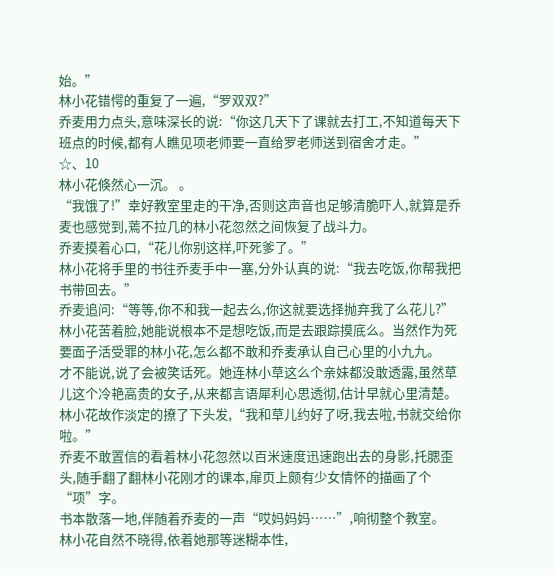始。”
林小花错愕的重复了一遍,“罗双双?”
乔麦用力点头,意味深长的说:“你这几天下了课就去打工,不知道每天下班点的时候,都有人瞧见项老师要一直给罗老师送到宿舍才走。”
☆、10
林小花倏然心一沉。 。
“我饿了!”幸好教室里走的干净,否则这声音也足够清脆吓人,就算是乔麦也感觉到,蔫不拉几的林小花忽然之间恢复了战斗力。
乔麦摸着心口,“花儿你别这样,吓死爹了。”
林小花将手里的书往乔麦手中一塞,分外认真的说:“我去吃饭,你帮我把书带回去。”
乔麦追问:“等等,你不和我一起去么,你这就要选择抛弃我了么花儿?”
林小花苦着脸,她能说根本不是想吃饭,而是去跟踪摸底么。当然作为死要面子活受罪的林小花,怎么都不敢和乔麦承认自己心里的小九九。
才不能说,说了会被笑话死。她连林小草这么个亲妹都没敢透露,虽然草儿这个冷艳高贵的女子,从来都言语犀利心思透彻,估计早就心里清楚。
林小花故作淡定的撩了下头发,“我和草儿约好了呀,我去啦,书就交给你啦。”
乔麦不敢置信的看着林小花忽然以百米速度迅速跑出去的身影,托腮歪头,随手翻了翻林小花刚才的课本,扉页上颇有少女情怀的描画了个“项”字。
书本散落一地,伴随着乔麦的一声“哎妈妈妈……”,响彻整个教室。
林小花自然不晓得,依着她那等迷糊本性,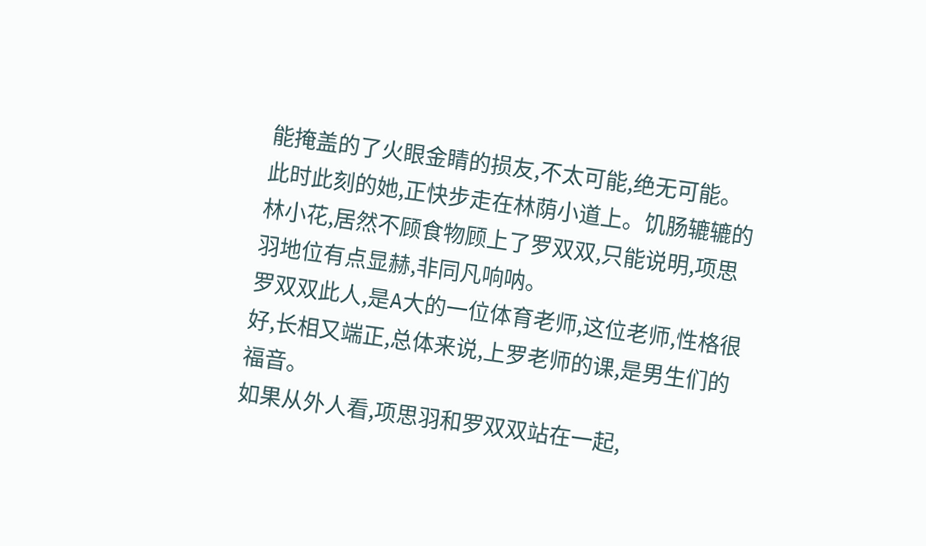能掩盖的了火眼金睛的损友,不太可能,绝无可能。
此时此刻的她,正快步走在林荫小道上。饥肠辘辘的林小花,居然不顾食物顾上了罗双双,只能说明,项思羽地位有点显赫,非同凡响呐。
罗双双此人,是A大的一位体育老师,这位老师,性格很好,长相又端正,总体来说,上罗老师的课,是男生们的福音。
如果从外人看,项思羽和罗双双站在一起,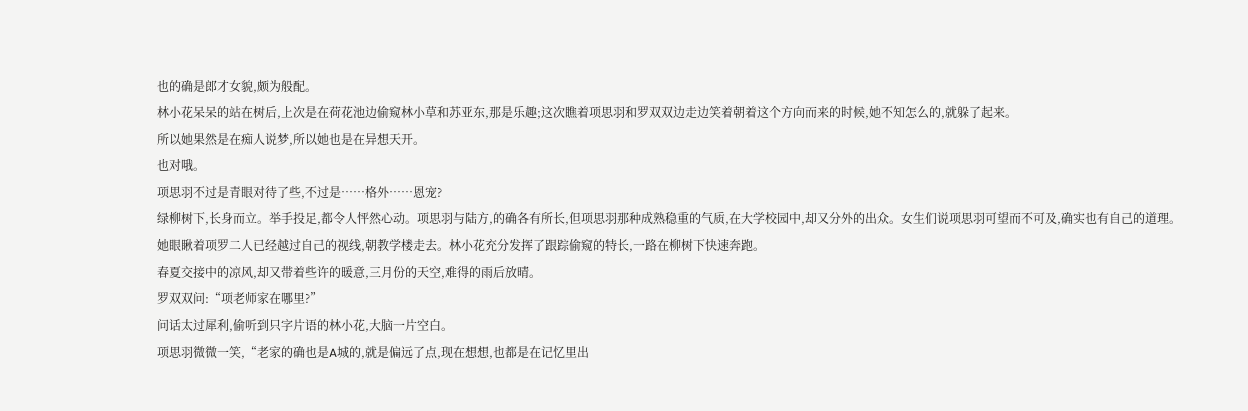也的确是郎才女貌,颇为般配。
林小花呆呆的站在树后,上次是在荷花池边偷窥林小草和苏亚东,那是乐趣;这次瞧着项思羽和罗双双边走边笑着朝着这个方向而来的时候,她不知怎么的,就躲了起来。
所以她果然是在痴人说梦,所以她也是在异想天开。
也对哦。
项思羽不过是青眼对待了些,不过是……格外……恩宠?
绿柳树下,长身而立。举手投足,都令人怦然心动。项思羽与陆方,的确各有所长,但项思羽那种成熟稳重的气质,在大学校园中,却又分外的出众。女生们说项思羽可望而不可及,确实也有自己的道理。
她眼瞅着项罗二人已经越过自己的视线,朝教学楼走去。林小花充分发挥了跟踪偷窥的特长,一路在柳树下快速奔跑。
春夏交接中的凉风,却又带着些许的暖意,三月份的天空,难得的雨后放晴。
罗双双问:“项老师家在哪里?”
问话太过犀利,偷听到只字片语的林小花,大脑一片空白。
项思羽微微一笑,“老家的确也是A城的,就是偏远了点,现在想想,也都是在记忆里出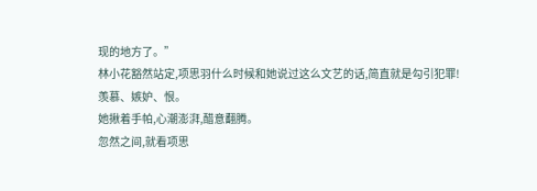现的地方了。”
林小花豁然站定,项思羽什么时候和她说过这么文艺的话,简直就是勾引犯罪!
羡慕、嫉妒、恨。
她揪着手帕,心潮澎湃,醋意翻腾。
忽然之间,就看项思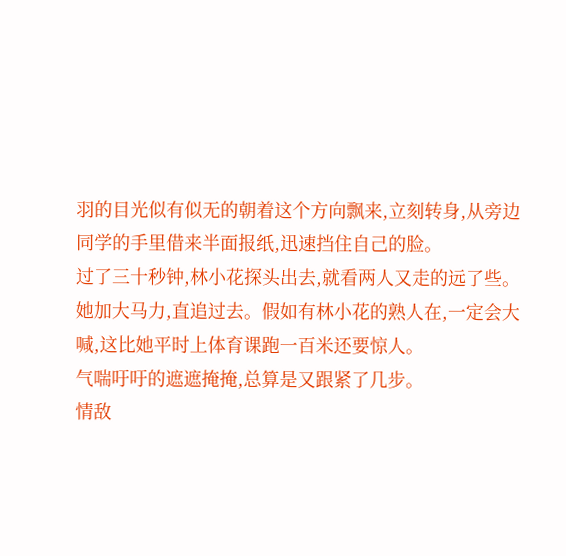羽的目光似有似无的朝着这个方向飘来,立刻转身,从旁边同学的手里借来半面报纸,迅速挡住自己的脸。
过了三十秒钟,林小花探头出去,就看两人又走的远了些。
她加大马力,直追过去。假如有林小花的熟人在,一定会大喊,这比她平时上体育课跑一百米还要惊人。
气喘吁吁的遮遮掩掩,总算是又跟紧了几步。
情敌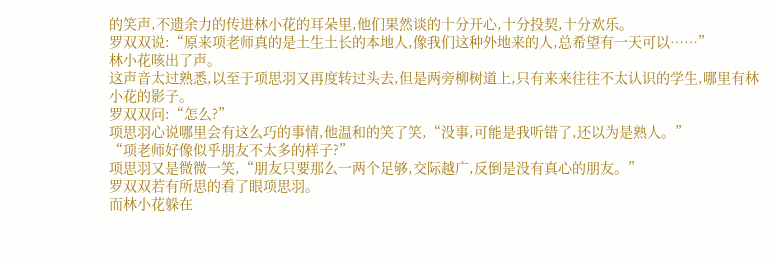的笑声,不遗余力的传进林小花的耳朵里,他们果然谈的十分开心,十分投契,十分欢乐。
罗双双说:“原来项老师真的是土生土长的本地人,像我们这种外地来的人,总希望有一天可以……”
林小花咳出了声。
这声音太过熟悉,以至于项思羽又再度转过头去,但是两旁柳树道上,只有来来往往不太认识的学生,哪里有林小花的影子。
罗双双问:“怎么?”
项思羽心说哪里会有这么巧的事情,他温和的笑了笑,“没事,可能是我听错了,还以为是熟人。”
“项老师好像似乎朋友不太多的样子?”
项思羽又是微微一笑,“朋友只要那么一两个足够,交际越广,反倒是没有真心的朋友。”
罗双双若有所思的看了眼项思羽。
而林小花躲在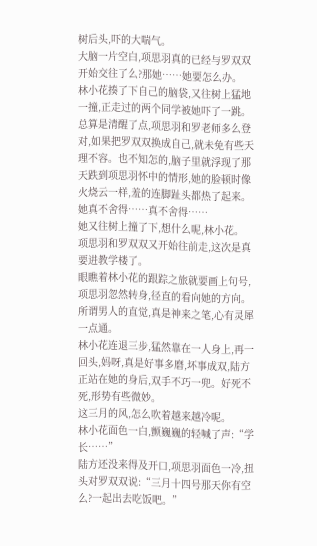树后头,吓的大喘气。
大脑一片空白,项思羽真的已经与罗双双开始交往了么?那她……她要怎么办。
林小花揍了下自己的脑袋,又往树上猛地一撞,正走过的两个同学被她吓了一跳。
总算是清醒了点,项思羽和罗老师多么登对,如果把罗双双换成自己,就未免有些天理不容。也不知怎的,脑子里就浮现了那天跌到项思羽怀中的情形,她的脸顿时像火烧云一样,羞的连脚趾头都热了起来。她真不舍得……真不舍得……
她又往树上撞了下,想什么呢,林小花。
项思羽和罗双双又开始往前走,这次是真要进教学楼了。
眼瞧着林小花的跟踪之旅就要画上句号,项思羽忽然转身,径直的看向她的方向。
所谓男人的直觉,真是神来之笔,心有灵犀一点通。
林小花连退三步,猛然靠在一人身上,再一回头,妈呀,真是好事多磨,坏事成双,陆方正站在她的身后,双手不巧一兜。好死不死,形势有些微妙。
这三月的风,怎么吹着越来越冷呢。
林小花面色一白,颤巍巍的轻喊了声:“学长……”
陆方还没来得及开口,项思羽面色一冷,扭头对罗双双说:“三月十四号那天你有空么?一起出去吃饭吧。”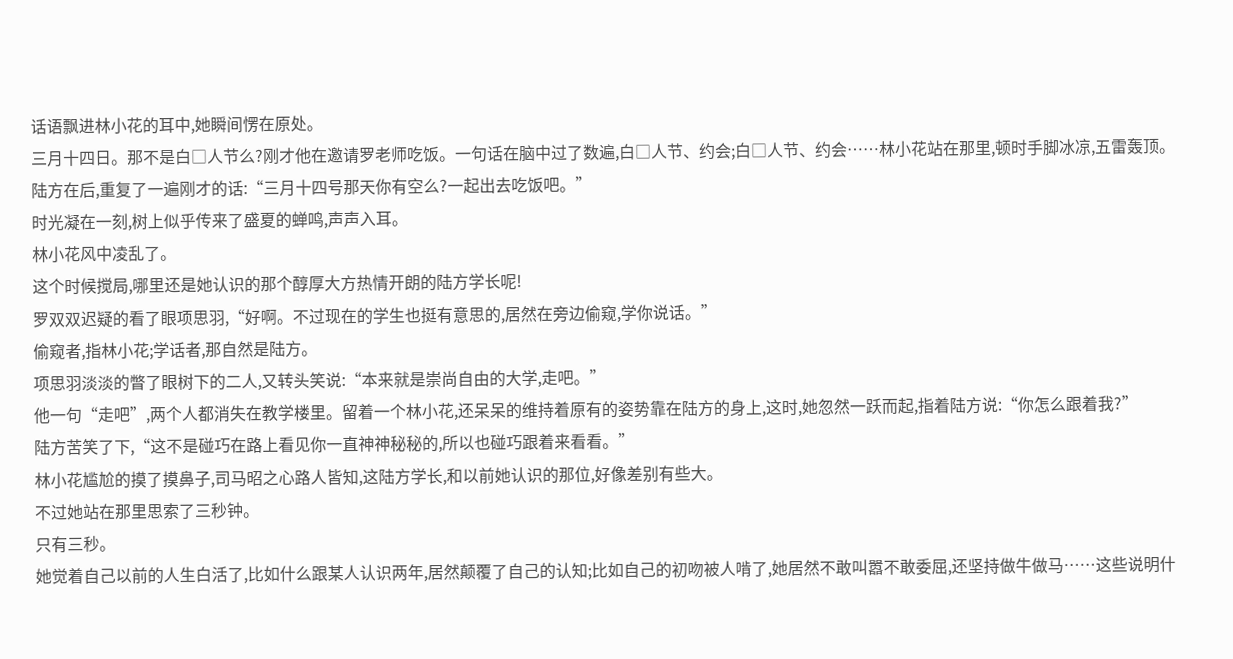话语飘进林小花的耳中,她瞬间愣在原处。
三月十四日。那不是白□人节么?刚才他在邀请罗老师吃饭。一句话在脑中过了数遍,白□人节、约会;白□人节、约会……林小花站在那里,顿时手脚冰凉,五雷轰顶。
陆方在后,重复了一遍刚才的话:“三月十四号那天你有空么?一起出去吃饭吧。”
时光凝在一刻,树上似乎传来了盛夏的蝉鸣,声声入耳。
林小花风中凌乱了。
这个时候搅局,哪里还是她认识的那个醇厚大方热情开朗的陆方学长呢!
罗双双迟疑的看了眼项思羽,“好啊。不过现在的学生也挺有意思的,居然在旁边偷窥,学你说话。”
偷窥者,指林小花;学话者,那自然是陆方。
项思羽淡淡的瞥了眼树下的二人,又转头笑说:“本来就是崇尚自由的大学,走吧。”
他一句“走吧”,两个人都消失在教学楼里。留着一个林小花,还呆呆的维持着原有的姿势靠在陆方的身上,这时,她忽然一跃而起,指着陆方说:“你怎么跟着我?”
陆方苦笑了下,“这不是碰巧在路上看见你一直神神秘秘的,所以也碰巧跟着来看看。”
林小花尴尬的摸了摸鼻子,司马昭之心路人皆知,这陆方学长,和以前她认识的那位,好像差别有些大。
不过她站在那里思索了三秒钟。
只有三秒。
她觉着自己以前的人生白活了,比如什么跟某人认识两年,居然颠覆了自己的认知;比如自己的初吻被人啃了,她居然不敢叫嚣不敢委屈,还坚持做牛做马……这些说明什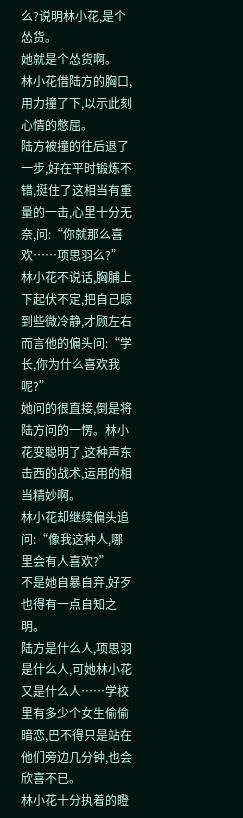么?说明林小花,是个怂货。
她就是个怂货啊。
林小花借陆方的胸口,用力撞了下,以示此刻心情的憋屈。
陆方被撞的往后退了一步,好在平时锻炼不错,挺住了这相当有重量的一击,心里十分无奈,问:“你就那么喜欢……项思羽么?”
林小花不说话,胸脯上下起伏不定,把自己晾到些微冷静,才顾左右而言他的偏头问:“学长,你为什么喜欢我呢?”
她问的很直接,倒是将陆方问的一愣。林小花变聪明了,这种声东击西的战术,运用的相当精妙啊。
林小花却继续偏头追问:“像我这种人,哪里会有人喜欢?”
不是她自暴自弃,好歹也得有一点自知之明。
陆方是什么人,项思羽是什么人,可她林小花又是什么人……学校里有多少个女生偷偷暗恋,巴不得只是站在他们旁边几分钟,也会欣喜不已。
林小花十分执着的瞪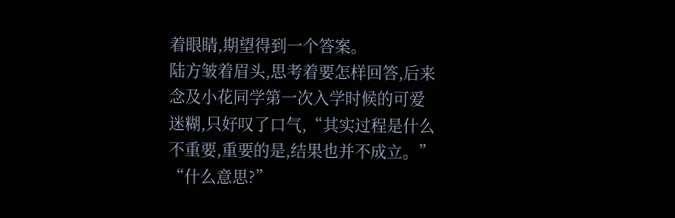着眼睛,期望得到一个答案。
陆方皱着眉头,思考着要怎样回答,后来念及小花同学第一次入学时候的可爱迷糊,只好叹了口气,“其实过程是什么不重要,重要的是,结果也并不成立。”
“什么意思?”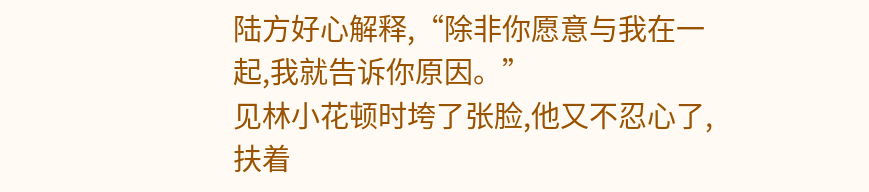陆方好心解释,“除非你愿意与我在一起,我就告诉你原因。”
见林小花顿时垮了张脸,他又不忍心了,扶着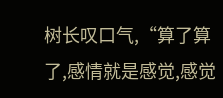树长叹口气,“算了算了,感情就是感觉,感觉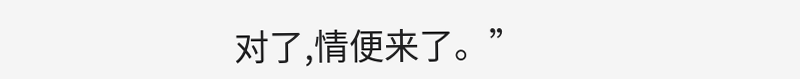对了,情便来了。”